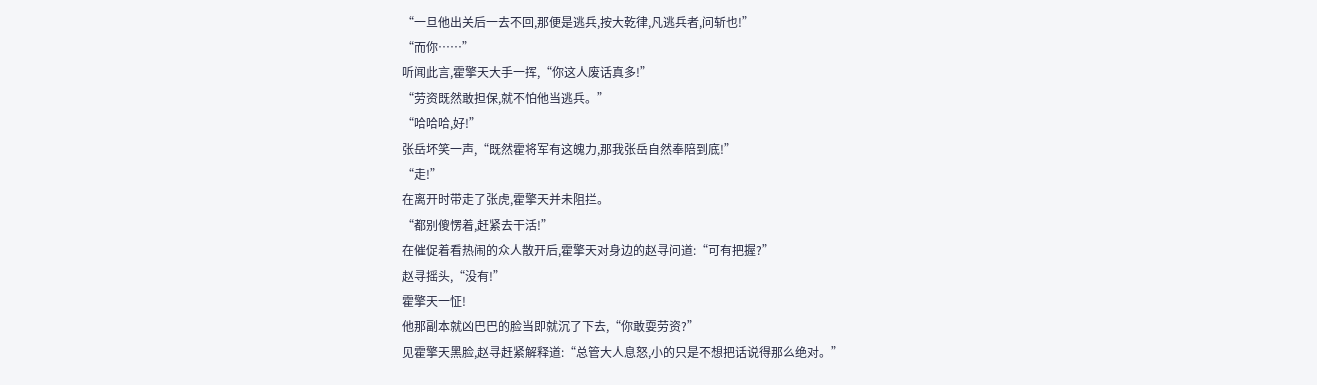“一旦他出关后一去不回,那便是逃兵,按大乾律,凡逃兵者,问斩也!”
“而你……”
听闻此言,霍擎天大手一挥,“你这人废话真多!”
“劳资既然敢担保,就不怕他当逃兵。”
“哈哈哈,好!”
张岳坏笑一声,“既然霍将军有这魄力,那我张岳自然奉陪到底!”
“走!”
在离开时带走了张虎,霍擎天并未阻拦。
“都别傻愣着,赶紧去干活!”
在催促着看热闹的众人散开后,霍擎天对身边的赵寻问道:“可有把握?”
赵寻摇头,“没有!”
霍擎天一怔!
他那副本就凶巴巴的脸当即就沉了下去,“你敢耍劳资?”
见霍擎天黑脸,赵寻赶紧解释道:“总管大人息怒,小的只是不想把话说得那么绝对。”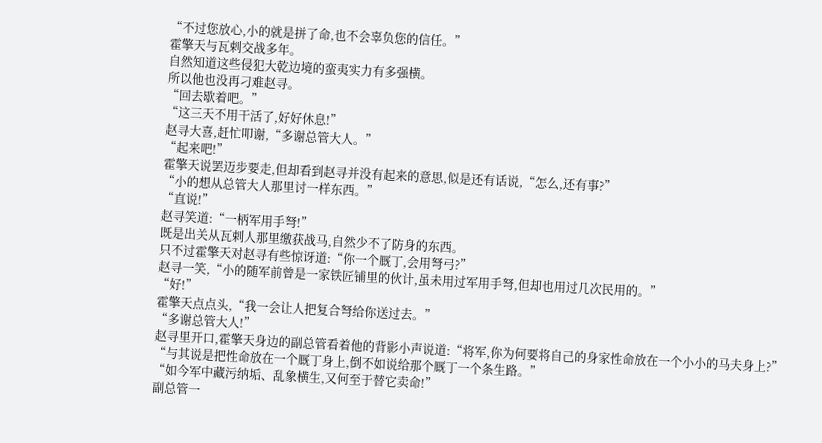“不过您放心,小的就是拼了命,也不会辜负您的信任。”
霍擎天与瓦剌交战多年。
自然知道这些侵犯大乾边境的蛮夷实力有多强横。
所以他也没再刁难赵寻。
“回去歇着吧。”
“这三天不用干活了,好好休息!”
赵寻大喜,赶忙叩谢,“多谢总管大人。”
“起来吧!”
霍擎天说罢迈步要走,但却看到赵寻并没有起来的意思,似是还有话说,“怎么,还有事?”
“小的想从总管大人那里讨一样东西。”
“直说!”
赵寻笑道:“一柄军用手弩!”
既是出关从瓦剌人那里缴获战马,自然少不了防身的东西。
只不过霍擎天对赵寻有些惊讶道:“你一个厩丁,会用弩弓?”
赵寻一笑,“小的随军前曾是一家铁匠铺里的伙计,虽未用过军用手弩,但却也用过几次民用的。”
“好!”
霍擎天点点头,“我一会让人把复合弩给你送过去。”
“多谢总管大人!”
赵寻里开口,霍擎天身边的副总管看着他的背影小声说道:“将军,你为何要将自己的身家性命放在一个小小的马夫身上?”
“与其说是把性命放在一个厩丁身上,倒不如说给那个厩丁一个条生路。”
“如今军中藏污纳垢、乱象横生,又何至于替它卖命!”
副总管一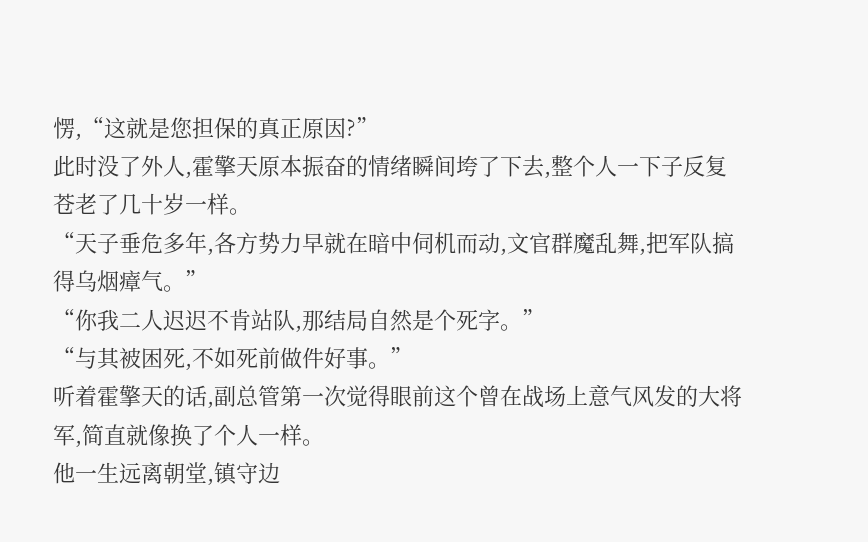愣,“这就是您担保的真正原因?”
此时没了外人,霍擎天原本振奋的情绪瞬间垮了下去,整个人一下子反复苍老了几十岁一样。
“天子垂危多年,各方势力早就在暗中伺机而动,文官群魔乱舞,把军队搞得乌烟瘴气。”
“你我二人迟迟不肯站队,那结局自然是个死字。”
“与其被困死,不如死前做件好事。”
听着霍擎天的话,副总管第一次觉得眼前这个曾在战场上意气风发的大将军,简直就像换了个人一样。
他一生远离朝堂,镇守边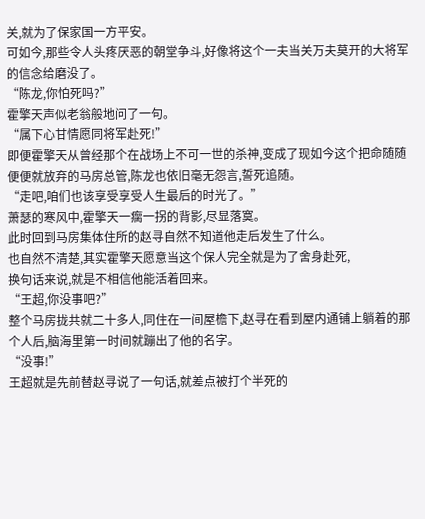关,就为了保家国一方平安。
可如今,那些令人头疼厌恶的朝堂争斗,好像将这个一夫当关万夫莫开的大将军的信念给磨没了。
“陈龙,你怕死吗?”
霍擎天声似老翁般地问了一句。
“属下心甘情愿同将军赴死!”
即便霍擎天从曾经那个在战场上不可一世的杀神,变成了现如今这个把命随随便便就放弃的马房总管,陈龙也依旧毫无怨言,誓死追随。
“走吧,咱们也该享受享受人生最后的时光了。”
萧瑟的寒风中,霍擎天一瘸一拐的背影,尽显落寞。
此时回到马房集体住所的赵寻自然不知道他走后发生了什么。
也自然不清楚,其实霍擎天愿意当这个保人完全就是为了舍身赴死,
换句话来说,就是不相信他能活着回来。
“王超,你没事吧?”
整个马房拢共就二十多人,同住在一间屋檐下,赵寻在看到屋内通铺上躺着的那个人后,脑海里第一时间就蹦出了他的名字。
“没事!”
王超就是先前替赵寻说了一句话,就差点被打个半死的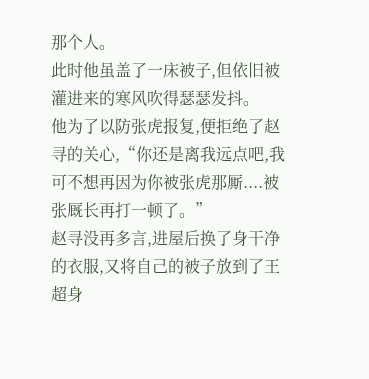那个人。
此时他虽盖了一床被子,但依旧被灌进来的寒风吹得瑟瑟发抖。
他为了以防张虎报复,便拒绝了赵寻的关心,“你还是离我远点吧,我可不想再因为你被张虎那厮....被张厩长再打一顿了。”
赵寻没再多言,进屋后换了身干净的衣服,又将自己的被子放到了王超身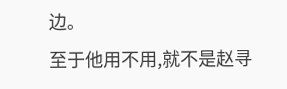边。
至于他用不用,就不是赵寻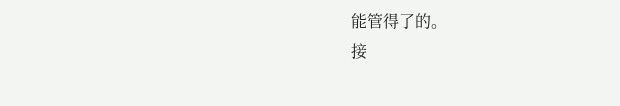能管得了的。
接